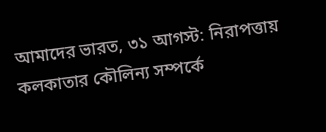আমাদের ভারত, ৩১ আগস্ট: নিরাপত্তায় কলকাতার কৌলিন্য সম্পর্কে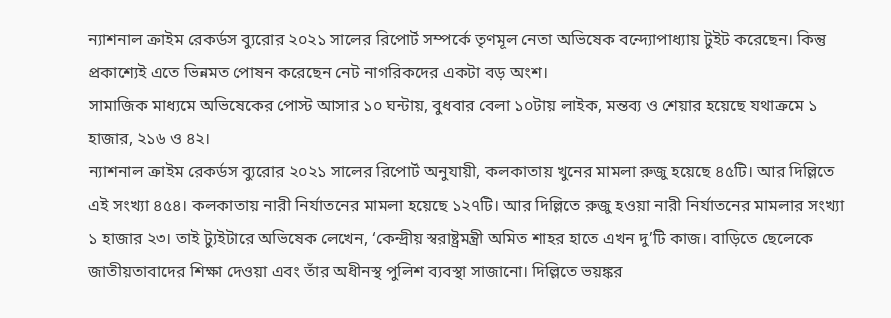ন্যাশনাল ক্রাইম রেকর্ডস ব্যুরোর ২০২১ সালের রিপোর্ট সম্পর্কে তৃণমূল নেতা অভিষেক বন্দ্যোপাধ্যায় টুইট করেছেন। কিন্তু প্রকাশ্যেই এতে ভিন্নমত পোষন করেছেন নেট নাগরিকদের একটা বড় অংশ।
সামাজিক মাধ্যমে অভিষেকের পোস্ট আসার ১০ ঘন্টায়, বুধবার বেলা ১০টায় লাইক, মন্তব্য ও শেয়ার হয়েছে যথাক্রমে ১ হাজার, ২১৬ ও ৪২।
ন্যাশনাল ক্রাইম রেকর্ডস ব্যুরোর ২০২১ সালের রিপোর্ট অনুযায়ী, কলকাতায় খুনের মামলা রুজু হয়েছে ৪৫টি। আর দিল্লিতে এই সংখ্যা ৪৫৪। কলকাতায় নারী নির্যাতনের মামলা হয়েছে ১২৭টি। আর দিল্লিতে রুজু হওয়া নারী নির্যাতনের মামলার সংখ্যা ১ হাজার ২৩। তাই ট্যুইটারে অভিষেক লেখেন, ‘কেন্দ্রীয় স্বরাষ্ট্রমন্ত্রী অমিত শাহর হাতে এখন দু’টি কাজ। বাড়িতে ছেলেকে জাতীয়তাবাদের শিক্ষা দেওয়া এবং তাঁর অধীনস্থ পুলিশ ব্যবস্থা সাজানো। দিল্লিতে ভয়ঙ্কর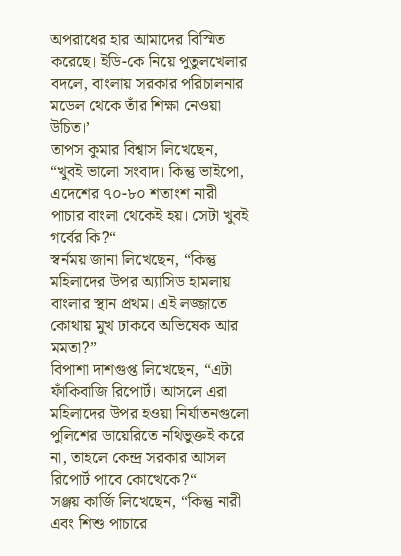অপরাধের হার আমাদের বিস্মিত করেছে। ইডি-কে নিয়ে পুতুলখেলার বদলে, বাংলায় সরকার পরিচালনার মডেল থেকে তাঁর শিক্ষা নেওয়া উচিত।’
তাপস কুমার বিশ্বাস লিখেছেন, “খুবই ভালো সংবাদ। কিন্তু ভাইপো, এদেশের ৭০-৮০ শতাংশ নারী পাচার বাংলা থেকেই হয়। সেটা খুবই গর্বের কি?“
স্বর্নময় জানা লিখেছেন, “কিন্তু মহিলাদের উপর অ্যাসিড হামলায় বাংলার স্থান প্রথম। এই লজ্জাতে কোথায় মুখ ঢাকবে অভিষেক আর মমতা?”
বিপাশা দাশগুপ্ত লিখেছেন, “এটা ফাঁকিবাজি রিপোর্ট। আসলে এরা মহিলাদের উপর হওয়া নির্যাতনগুলো পুলিশের ডায়েরিতে নথিভুক্তই করে না, তাহলে কেন্দ্র সরকার আসল রিপোর্ট পাবে কোত্থেকে?“
সঞ্জয় কার্জি লিখেছেন, “কিন্তু নারী এবং শিশু পাচারে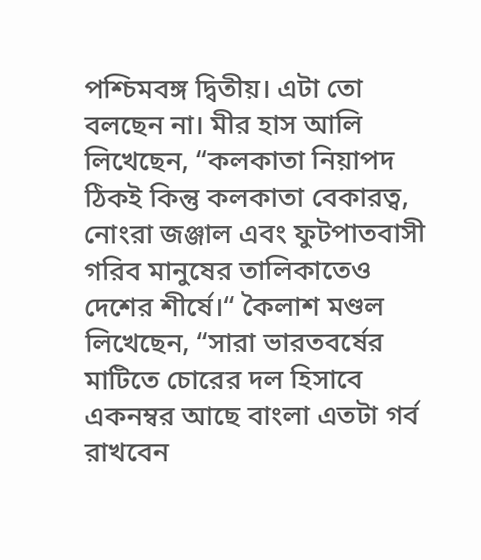পশ্চিমবঙ্গ দ্বিতীয়। এটা তো বলছেন না। মীর হাস আলি লিখেছেন, “কলকাতা নিয়াপদ ঠিকই কিন্তু কলকাতা বেকারত্ব, নোংরা জঞ্জাল এবং ফুটপাতবাসী গরিব মানুষের তালিকাতেও দেশের শীর্ষে।“ কৈলাশ মণ্ডল লিখেছেন, “সারা ভারতবর্ষের মাটিতে চোরের দল হিসাবে একনম্বর আছে বাংলা এতটা গর্ব রাখবেন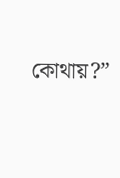কোথায়?”